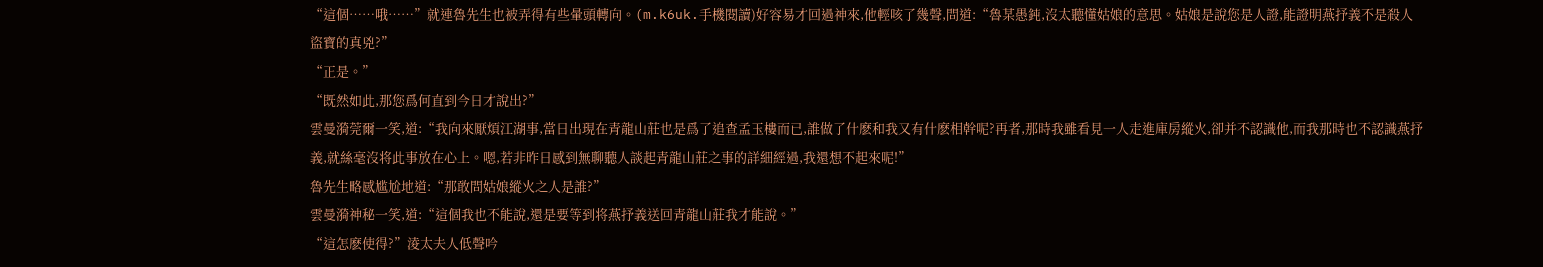“這個……哦……”就連魯先生也被弄得有些暈頭轉向。(m.k6uk.手機閱讀)好容易才回過神來,他輕咳了幾聲,問道:“魯某愚鈍,沒太聽懂姑娘的意思。姑娘是說您是人證,能證明燕抒義不是殺人盜寶的真兇?”
“正是。”
“既然如此,那您爲何直到今日才說出?”
雲曼漪莞爾一笑,道:“我向來厭煩江湖事,當日出現在青龍山莊也是爲了追查孟玉樓而已,誰做了什麽和我又有什麽相幹呢?再者,那時我雖看見一人走進庫房縱火,卻并不認識他,而我那時也不認識燕抒義,就絲毫沒将此事放在心上。嗯,若非昨日感到無聊聽人談起青龍山莊之事的詳細經過,我還想不起來呢!”
魯先生略感尴尬地道:“那敢問姑娘縱火之人是誰?”
雲曼漪神秘一笑,道:“這個我也不能說,還是要等到将燕抒義送回青龍山莊我才能說。”
“這怎麽使得?”淩太夫人低聲吟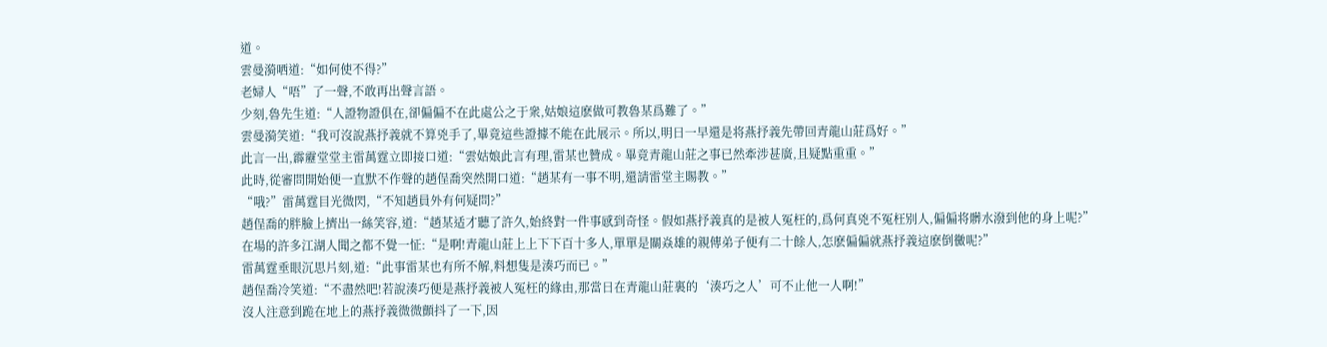道。
雲曼漪哂道:“如何使不得?”
老婦人“唔”了一聲,不敢再出聲言語。
少刻,魯先生道:“人證物證俱在,卻偏偏不在此處公之于衆,姑娘這麽做可教魯某爲難了。”
雲曼漪笑道:“我可沒說燕抒義就不算兇手了,畢竟這些證據不能在此展示。所以,明日一早還是将燕抒義先帶回青龍山莊爲好。”
此言一出,霹靂堂堂主雷萬霆立即接口道:“雲姑娘此言有理,雷某也贊成。畢竟青龍山莊之事已然牽涉甚廣,且疑點重重。”
此時,從審問開始便一直默不作聲的趙侱喬突然開口道:“趙某有一事不明,還請雷堂主賜教。”
“哦?”雷萬霆目光微閃,“不知趙員外有何疑問?”
趙侱喬的胖臉上擠出一絲笑容,道:“趙某适才聽了許久,始終對一件事感到奇怪。假如燕抒義真的是被人冤枉的,爲何真兇不冤枉别人,偏偏将髒水潑到他的身上呢?”
在場的許多江湖人聞之都不覺一怔:“是啊!青龍山莊上上下下百十多人,單單是關焱雄的親傳弟子便有二十餘人,怎麽偏偏就燕抒義這麽倒黴呢?”
雷萬霆垂眼沉思片刻,道:“此事雷某也有所不解,料想隻是湊巧而已。”
趙侱喬冷笑道:“不盡然吧!若說湊巧便是燕抒義被人冤枉的緣由,那當日在青龍山莊裏的‘湊巧之人’可不止他一人啊!”
沒人注意到跪在地上的燕抒義微微顫抖了一下,因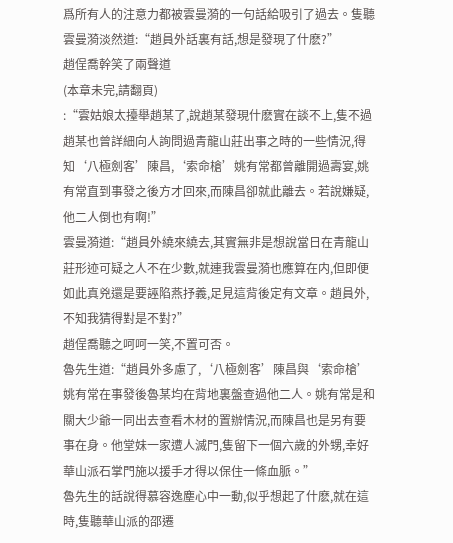爲所有人的注意力都被雲曼漪的一句話給吸引了過去。隻聽雲曼漪淡然道:“趙員外話裏有話,想是發現了什麽?”
趙侱喬幹笑了兩聲道
(本章未完,請翻頁)
:“雲姑娘太擡舉趙某了,說趙某發現什麽實在談不上,隻不過趙某也曾詳細向人詢問過青龍山莊出事之時的一些情況,得知‘八極劍客’陳昌,‘索命槍’姚有常都曾離開過壽宴,姚有常直到事發之後方才回來,而陳昌卻就此離去。若說嫌疑,他二人倒也有啊!”
雲曼漪道:“趙員外繞來繞去,其實無非是想說當日在青龍山莊形迹可疑之人不在少數,就連我雲曼漪也應算在内,但即便如此真兇還是要誣陷燕抒義,足見這背後定有文章。趙員外,不知我猜得對是不對?”
趙侱喬聽之呵呵一笑,不置可否。
魯先生道:“趙員外多慮了,‘八極劍客’陳昌與‘索命槍’姚有常在事發後魯某均在背地裏盤查過他二人。姚有常是和關大少爺一同出去查看木材的置辦情況,而陳昌也是另有要事在身。他堂妹一家遭人滅門,隻留下一個六歲的外甥,幸好華山派石掌門施以援手才得以保住一條血脈。”
魯先生的話說得慕容逸塵心中一動,似乎想起了什麽,就在這時,隻聽華山派的邵遷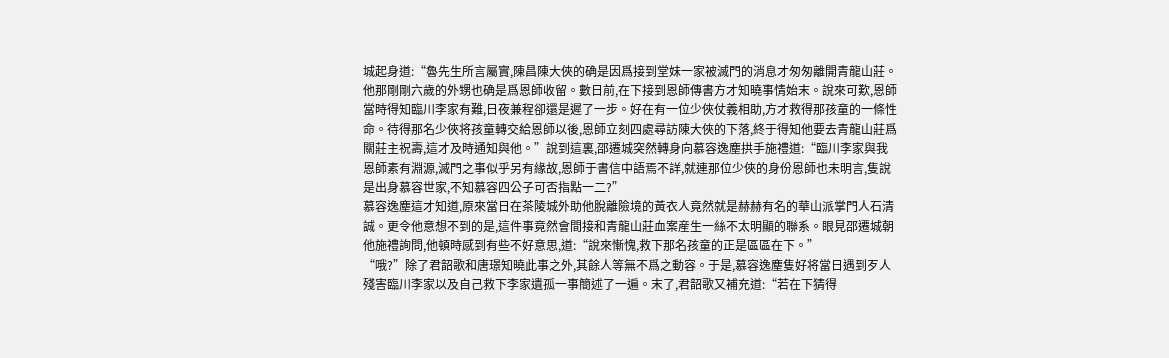城起身道:“魯先生所言屬實,陳昌陳大俠的确是因爲接到堂妹一家被滅門的消息才匆匆離開青龍山莊。他那剛剛六歲的外甥也确是爲恩師收留。數日前,在下接到恩師傳書方才知曉事情始末。說來可歎,恩師當時得知臨川李家有難,日夜兼程卻還是遲了一步。好在有一位少俠仗義相助,方才救得那孩童的一條性命。待得那名少俠将孩童轉交給恩師以後,恩師立刻四處尋訪陳大俠的下落,終于得知他要去青龍山莊爲關莊主祝壽,這才及時通知與他。”說到這裏,邵遷城突然轉身向慕容逸塵拱手施禮道:“臨川李家與我恩師素有淵源,滅門之事似乎另有緣故,恩師于書信中語焉不詳,就連那位少俠的身份恩師也未明言,隻說是出身慕容世家,不知慕容四公子可否指點一二?”
慕容逸塵這才知道,原來當日在茶陵城外助他脫離險境的黃衣人竟然就是赫赫有名的華山派掌門人石清誠。更令他意想不到的是,這件事竟然會間接和青龍山莊血案産生一絲不太明顯的聯系。眼見邵遷城朝他施禮詢問,他頓時感到有些不好意思,道:“說來慚愧,救下那名孩童的正是區區在下。”
“哦?”除了君韶歌和唐璟知曉此事之外,其餘人等無不爲之動容。于是,慕容逸塵隻好将當日遇到歹人殘害臨川李家以及自己救下李家遺孤一事簡述了一遍。末了,君韶歌又補充道:“若在下猜得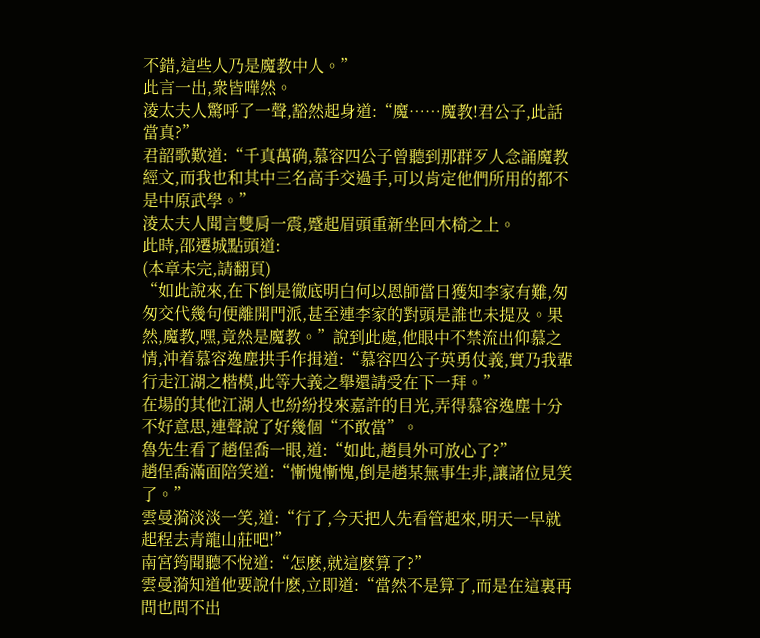不錯,這些人乃是魔教中人。”
此言一出,衆皆嘩然。
淩太夫人驚呼了一聲,豁然起身道:“魔……魔教!君公子,此話當真?”
君韶歌歎道:“千真萬确,慕容四公子曾聽到那群歹人念誦魔教經文,而我也和其中三名高手交過手,可以肯定他們所用的都不是中原武學。”
淩太夫人聞言雙肩一震,蹙起眉頭重新坐回木椅之上。
此時,邵遷城點頭道:
(本章未完,請翻頁)
“如此說來,在下倒是徹底明白何以恩師當日獲知李家有難,匆匆交代幾句便離開門派,甚至連李家的對頭是誰也未提及。果然,魔教,嘿,竟然是魔教。”說到此處,他眼中不禁流出仰慕之情,沖着慕容逸塵拱手作揖道:“慕容四公子英勇仗義,實乃我輩行走江湖之楷模,此等大義之舉還請受在下一拜。”
在場的其他江湖人也紛紛投來嘉許的目光,弄得慕容逸塵十分不好意思,連聲說了好幾個“不敢當”。
魯先生看了趙侱喬一眼,道:“如此,趙員外可放心了?”
趙侱喬滿面陪笑道:“慚愧慚愧,倒是趙某無事生非,讓諸位見笑了。”
雲曼漪淡淡一笑,道:“行了,今天把人先看管起來,明天一早就起程去青龍山莊吧!”
南宮筠聞聽不悅道:“怎麽,就這麽算了?”
雲曼漪知道他要說什麽,立即道:“當然不是算了,而是在這裏再問也問不出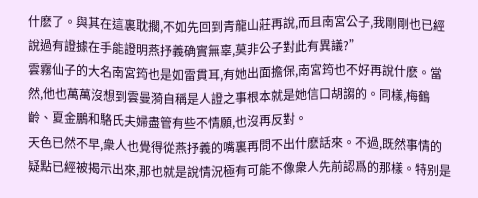什麽了。與其在這裏耽擱,不如先回到青龍山莊再說,而且南宮公子,我剛剛也已經說過有證據在手能證明燕抒義确實無辜,莫非公子對此有異議?”
雲霧仙子的大名南宮筠也是如雷貫耳,有她出面擔保,南宮筠也不好再說什麽。當然,他也萬萬沒想到雲曼漪自稱是人證之事根本就是她信口胡謅的。同樣,梅鶴齡、夏金鵬和駱氏夫婦盡管有些不情願,也沒再反對。
天色已然不早,衆人也覺得從燕抒義的嘴裏再問不出什麽話來。不過,既然事情的疑點已經被揭示出來,那也就是說情況極有可能不像衆人先前認爲的那樣。特别是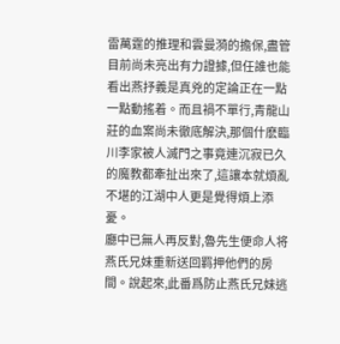雷萬霆的推理和雲曼漪的擔保,盡管目前尚未亮出有力證據,但任誰也能看出燕抒義是真兇的定論正在一點一點動搖着。而且禍不單行,青龍山莊的血案尚未徹底解決,那個什麽臨川李家被人滅門之事竟連沉寂已久的魔教都牽扯出來了,這讓本就煩亂不堪的江湖中人更是覺得煩上添憂。
廳中已無人再反對,魯先生便命人将燕氏兄妹重新送回羁押他們的房間。說起來,此番爲防止燕氏兄妹逃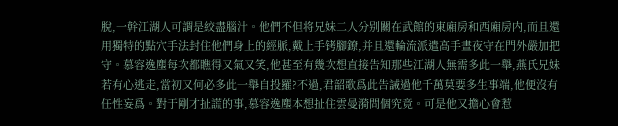脫,一幹江湖人可謂是絞盡腦汁。他們不但将兄妹二人分别關在武館的東廂房和西廂房内,而且還用獨特的點穴手法封住他們身上的經脈,戴上手铐腳鐐,并且還輪流派遣高手晝夜守在門外嚴加把守。慕容逸塵每次都瞧得又氣又笑,他甚至有幾次想直接告知那些江湖人無需多此一舉,燕氏兄妹若有心逃走,當初又何必多此一舉自投羅?不過,君韶歌爲此告誡過他千萬莫要多生事端,他便沒有任性妄爲。對于剛才扯謊的事,慕容逸塵本想扯住雲曼漪問個究竟。可是他又擔心會惹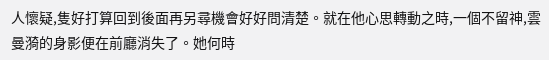人懷疑,隻好打算回到後面再另尋機會好好問清楚。就在他心思轉動之時,一個不留神,雲曼漪的身影便在前廳消失了。她何時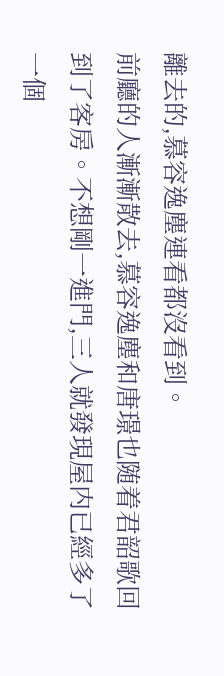離去的,慕容逸塵連看都沒看到。
前廳的人漸漸散去,慕容逸塵和唐璟也随着君韶歌回到了客房。不想剛一進門,三人就發現屋内已經多了一個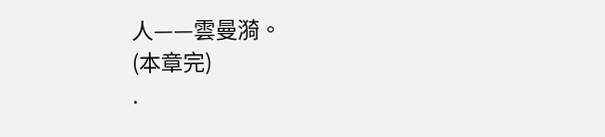人——雲曼漪。
(本章完)
.